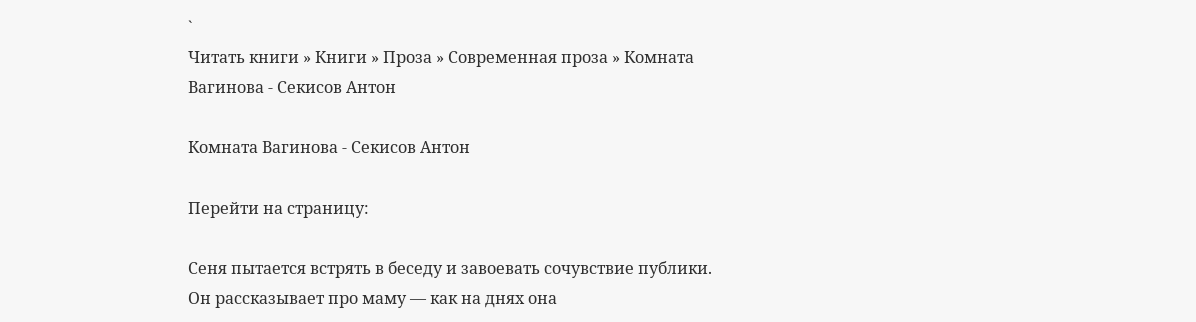`
Читать книги » Книги » Проза » Современная проза » Комната Вагинова - Секисов Антон

Комната Вагинова - Секисов Антон

Перейти на страницу:

Сеня пытается встрять в беседу и завоевать сочувствие публики. Он рассказывает про маму — как на днях она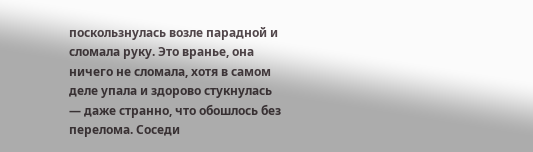поскользнулась возле парадной и сломала руку. Это вранье, она ничего не сломала, хотя в самом деле упала и здорово стукнулась — даже странно, что обошлось без перелома. Соседи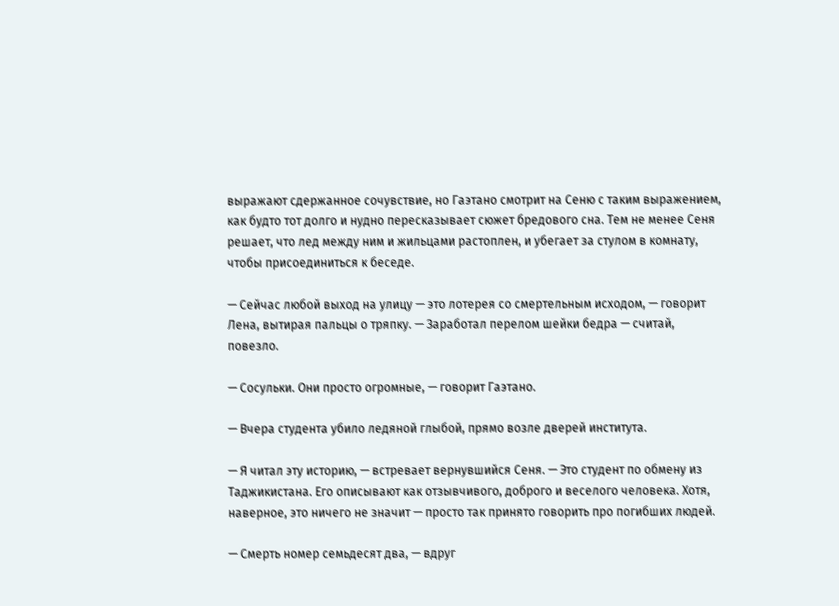выражают сдержанное сочувствие, но Гаэтано смотрит на Сеню с таким выражением, как будто тот долго и нудно пересказывает сюжет бредового сна. Тем не менее Сеня решает, что лед между ним и жильцами растоплен, и убегает за стулом в комнату, чтобы присоединиться к беседе.

— Сейчас любой выход на улицу — это лотерея со смертельным исходом, — говорит Лена, вытирая пальцы о тряпку. — Заработал перелом шейки бедра — считай, повезло.

— Сосульки. Они просто огромные, — говорит Гаэтано.

— Вчера студента убило ледяной глыбой, прямо возле дверей института.

— Я читал эту историю, — встревает вернувшийся Сеня. — Это студент по обмену из Таджикистана. Его описывают как отзывчивого, доброго и веселого человека. Хотя, наверное, это ничего не значит — просто так принято говорить про погибших людей.

— Смерть номер семьдесят два, — вдруг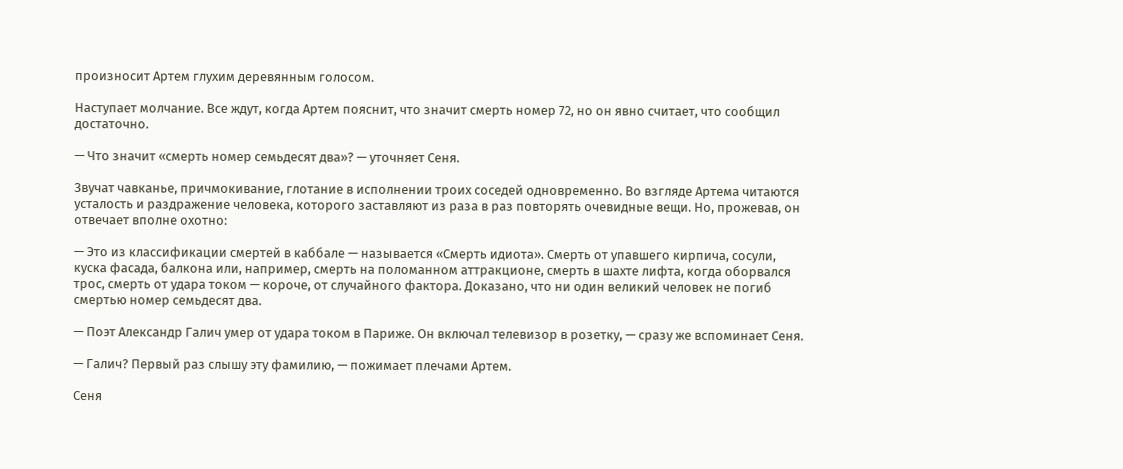произносит Артем глухим деревянным голосом.

Наступает молчание. Все ждут, когда Артем пояснит, что значит смерть номер 72, но он явно считает, что сообщил достаточно.

— Что значит «смерть номер семьдесят два»? — уточняет Сеня.

Звучат чавканье, причмокивание, глотание в исполнении троих соседей одновременно. Во взгляде Артема читаются усталость и раздражение человека, которого заставляют из раза в раз повторять очевидные вещи. Но, прожевав, он отвечает вполне охотно:

— Это из классификации смертей в каббале — называется «Смерть идиота». Смерть от упавшего кирпича, сосули, куска фасада, балкона или, например, смерть на поломанном аттракционе, смерть в шахте лифта, когда оборвался трос, смерть от удара током — короче, от случайного фактора. Доказано, что ни один великий человек не погиб смертью номер семьдесят два.

— Поэт Александр Галич умер от удара током в Париже. Он включал телевизор в розетку, — сразу же вспоминает Сеня.

— Галич? Первый раз слышу эту фамилию, — пожимает плечами Артем.

Сеня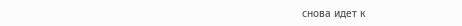снова идет к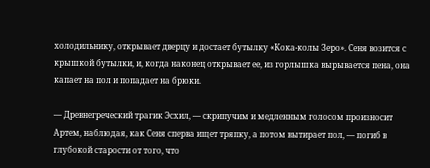холодильнику, открывает дверцу и достает бутылку «Кока-колы Зеро». Сеня возится с крышкой бутылки, и, когда наконец открывает ее, из горлышка вырывается пена, она капает на пол и попадает на брюки.

— Древнегреческий трагик Эсхил, — скрипучим и медленным голосом произносит Артем, наблюдая, как Сеня сперва ищет тряпку, а потом вытирает пол, — погиб в глубокой старости от того, что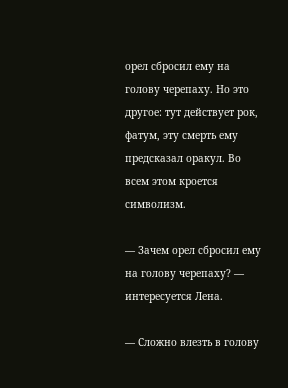орел сбросил ему на голову черепаху. Но это другое: тут действует рок, фатум, эту смерть ему предсказал оракул. Во всем этом кроется символизм.

— Зачем орел сбросил ему на голову черепаху? — интересуется Лена.

— Сложно влезть в голову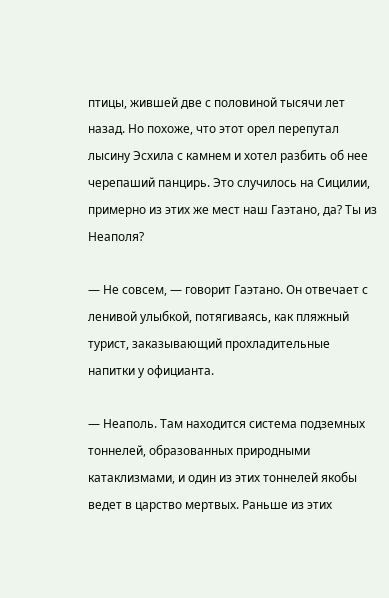птицы, жившей две с половиной тысячи лет назад. Но похоже, что этот орел перепутал лысину Эсхила с камнем и хотел разбить об нее черепаший панцирь. Это случилось на Сицилии, примерно из этих же мест наш Гаэтано, да? Ты из Неаполя?

— Не совсем, — говорит Гаэтано. Он отвечает с ленивой улыбкой, потягиваясь, как пляжный турист, заказывающий прохладительные напитки у официанта.

— Неаполь. Там находится система подземных тоннелей, образованных природными катаклизмами, и один из этих тоннелей якобы ведет в царство мертвых. Раньше из этих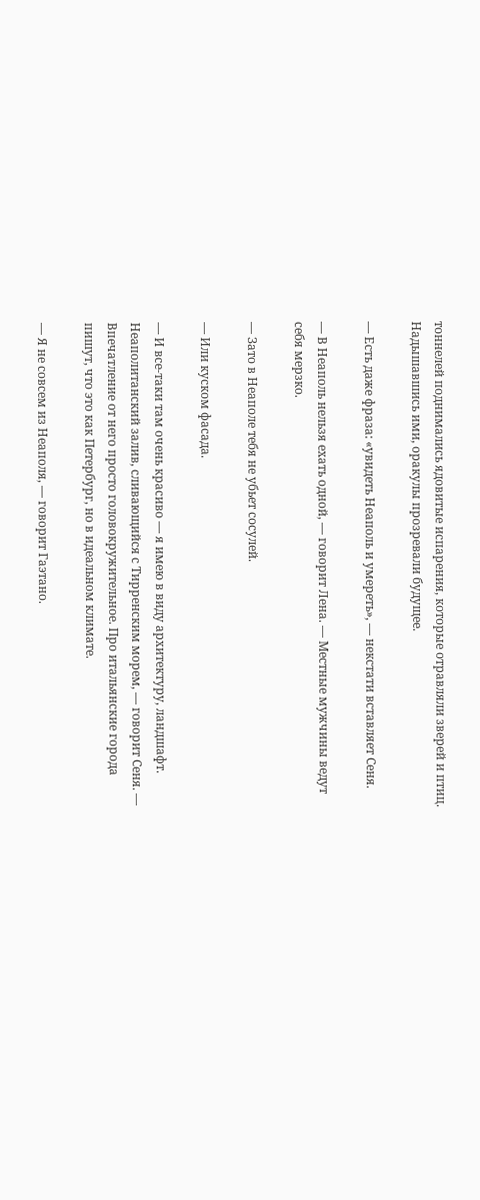тоннелей поднимались ядовитые испарения, которые отравляли зверей и птиц. Надышавшись ими, оракулы прозревали будущее.

— Есть даже фраза: «увидеть Неаполь и умереть», — некстати вставляет Сеня.

— В Неаполь нельзя ехать одной, — говорит Лена. — Местные мужчины ведут себя мерзко.

— Зато в Неаполе тебя не убьет сосулей.

— Или куском фасада.

— И все-таки там очень красиво — я имею в виду архитектуру, ландшафт. Неаполитанский залив, сливающийся с Тирренским морем, — говорит Сеня. — Впечатление от него просто головокружительное. Про итальянские города пишут, что это как Петербург, но в идеальном климате.

— Я не совсем из Неаполя, — говорит Гаэтано.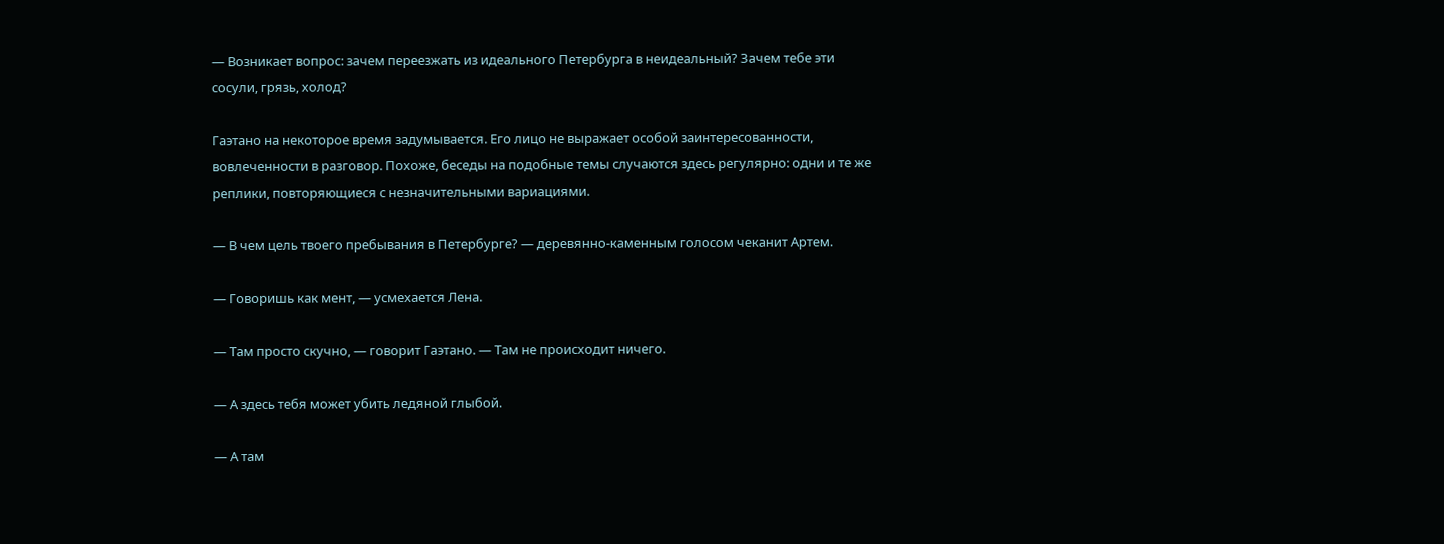— Возникает вопрос: зачем переезжать из идеального Петербурга в неидеальный? Зачем тебе эти сосули, грязь, холод?

Гаэтано на некоторое время задумывается. Его лицо не выражает особой заинтересованности, вовлеченности в разговор. Похоже, беседы на подобные темы случаются здесь регулярно: одни и те же реплики, повторяющиеся с незначительными вариациями.

— В чем цель твоего пребывания в Петербурге? — деревянно-каменным голосом чеканит Артем.

— Говоришь как мент, — усмехается Лена.

— Там просто скучно, — говорит Гаэтано. — Там не происходит ничего.

— А здесь тебя может убить ледяной глыбой.

— А там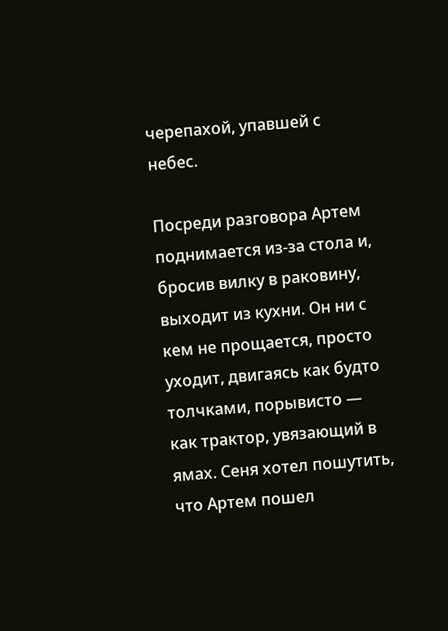черепахой, упавшей с небес.

Посреди разговора Артем поднимается из-за стола и, бросив вилку в раковину, выходит из кухни. Он ни с кем не прощается, просто уходит, двигаясь как будто толчками, порывисто — как трактор, увязающий в ямах. Сеня хотел пошутить, что Артем пошел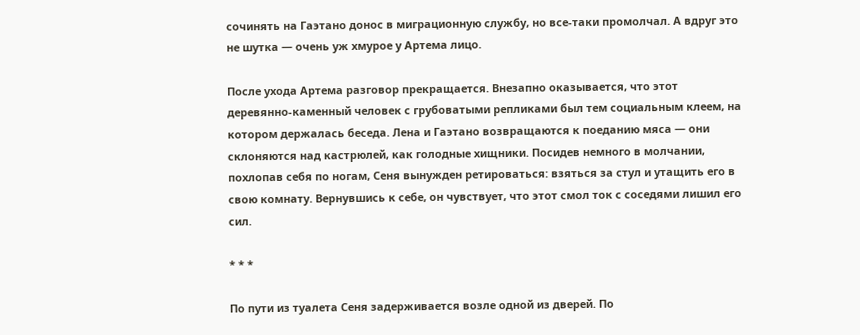сочинять на Гаэтано донос в миграционную службу, но все-таки промолчал. А вдруг это не шутка — очень уж хмурое у Артема лицо.

После ухода Артема разговор прекращается. Внезапно оказывается, что этот деревянно-каменный человек с грубоватыми репликами был тем социальным клеем, на котором держалась беседа. Лена и Гаэтано возвращаются к поеданию мяса — они склоняются над кастрюлей, как голодные хищники. Посидев немного в молчании, похлопав себя по ногам, Сеня вынужден ретироваться: взяться за стул и утащить его в свою комнату. Вернувшись к себе, он чувствует, что этот смол ток с соседями лишил его сил.

* * *

По пути из туалета Сеня задерживается возле одной из дверей. По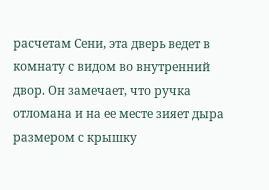расчетам Сени, эта дверь ведет в комнату с видом во внутренний двор. Он замечает, что ручка отломана и на ее месте зияет дыра размером с крышку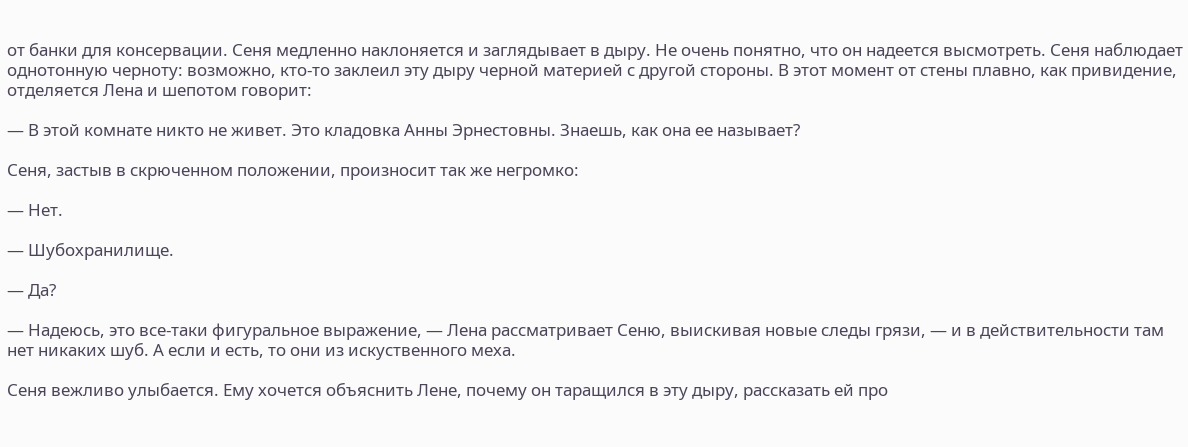от банки для консервации. Сеня медленно наклоняется и заглядывает в дыру. Не очень понятно, что он надеется высмотреть. Сеня наблюдает однотонную черноту: возможно, кто-то заклеил эту дыру черной материей с другой стороны. В этот момент от стены плавно, как привидение, отделяется Лена и шепотом говорит:

— В этой комнате никто не живет. Это кладовка Анны Эрнестовны. Знаешь, как она ее называет?

Сеня, застыв в скрюченном положении, произносит так же негромко:

— Нет.

— Шубохранилище.

— Да?

— Надеюсь, это все-таки фигуральное выражение, — Лена рассматривает Сеню, выискивая новые следы грязи, — и в действительности там нет никаких шуб. А если и есть, то они из искуственного меха.

Сеня вежливо улыбается. Ему хочется объяснить Лене, почему он таращился в эту дыру, рассказать ей про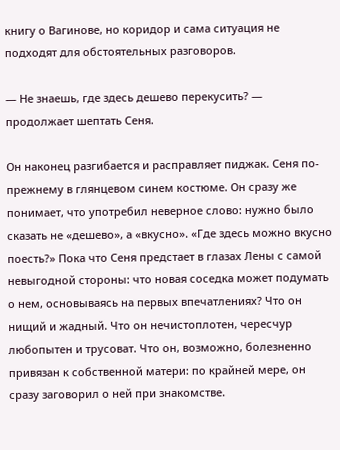книгу о Вагинове, но коридор и сама ситуация не подходят для обстоятельных разговоров.

— Не знаешь, где здесь дешево перекусить? — продолжает шептать Сеня.

Он наконец разгибается и расправляет пиджак. Сеня по-прежнему в глянцевом синем костюме. Он сразу же понимает, что употребил неверное слово: нужно было сказать не «дешево», а «вкусно». «Где здесь можно вкусно поесть?» Пока что Сеня предстает в глазах Лены с самой невыгодной стороны: что новая соседка может подумать о нем, основываясь на первых впечатлениях? Что он нищий и жадный. Что он нечистоплотен, чересчур любопытен и трусоват. Что он, возможно, болезненно привязан к собственной матери: по крайней мере, он сразу заговорил о ней при знакомстве.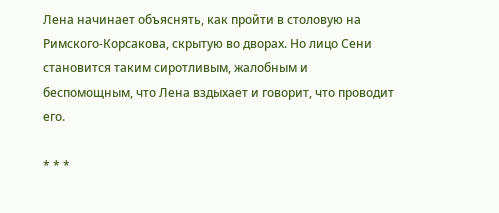Лена начинает объяснять, как пройти в столовую на Римского-Корсакова, скрытую во дворах. Но лицо Сени становится таким сиротливым, жалобным и беспомощным, что Лена вздыхает и говорит, что проводит его.

* * *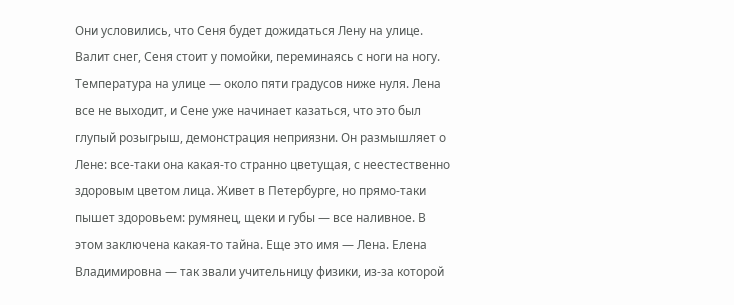Они условились, что Сеня будет дожидаться Лену на улице. Валит снег, Сеня стоит у помойки, переминаясь с ноги на ногу. Температура на улице — около пяти градусов ниже нуля. Лена все не выходит, и Сене уже начинает казаться, что это был глупый розыгрыш, демонстрация неприязни. Он размышляет о Лене: все-таки она какая-то странно цветущая, с неестественно здоровым цветом лица. Живет в Петербурге, но прямо-таки пышет здоровьем: румянец, щеки и губы — все наливное. В этом заключена какая-то тайна. Еще это имя — Лена. Елена Владимировна — так звали учительницу физики, из-за которой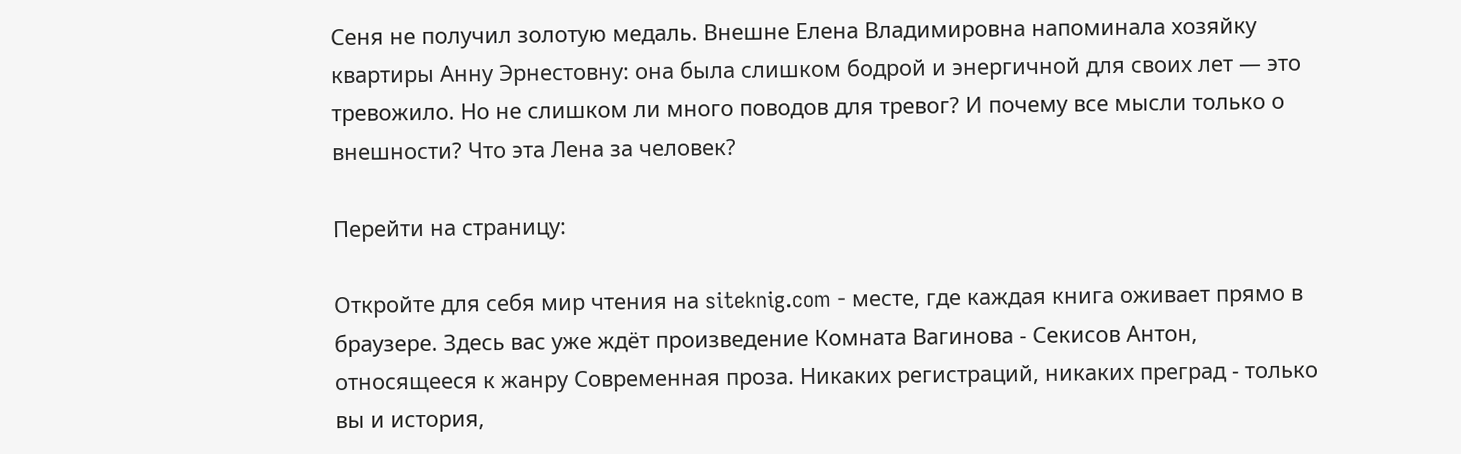Сеня не получил золотую медаль. Внешне Елена Владимировна напоминала хозяйку квартиры Анну Эрнестовну: она была слишком бодрой и энергичной для своих лет — это тревожило. Но не слишком ли много поводов для тревог? И почему все мысли только о внешности? Что эта Лена за человек?

Перейти на страницу:

Откройте для себя мир чтения на siteknig.com - месте, где каждая книга оживает прямо в браузере. Здесь вас уже ждёт произведение Комната Вагинова - Секисов Антон, относящееся к жанру Современная проза. Никаких регистраций, никаких преград - только вы и история,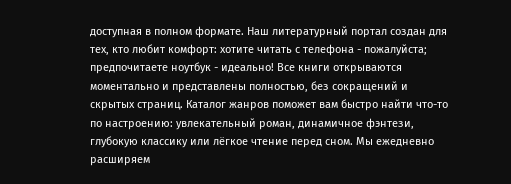доступная в полном формате. Наш литературный портал создан для тех, кто любит комфорт: хотите читать с телефона - пожалуйста; предпочитаете ноутбук - идеально! Все книги открываются моментально и представлены полностью, без сокращений и скрытых страниц. Каталог жанров поможет вам быстро найти что-то по настроению: увлекательный роман, динамичное фэнтези, глубокую классику или лёгкое чтение перед сном. Мы ежедневно расширяем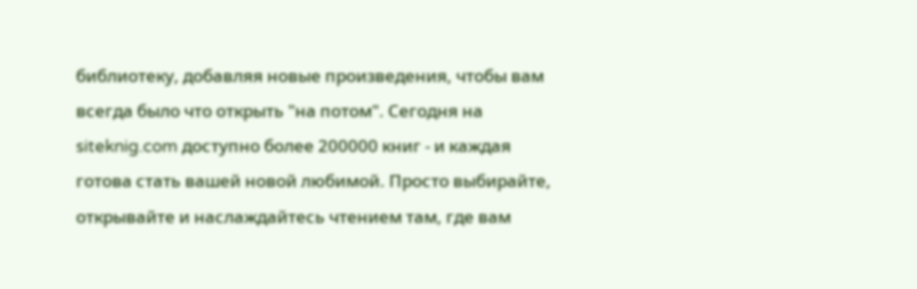библиотеку, добавляя новые произведения, чтобы вам всегда было что открыть "на потом". Сегодня на siteknig.com доступно более 200000 книг - и каждая готова стать вашей новой любимой. Просто выбирайте, открывайте и наслаждайтесь чтением там, где вам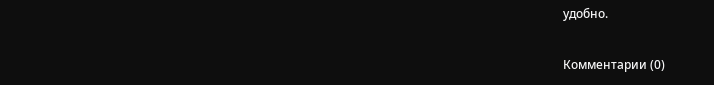удобно.

Комментарии (0)